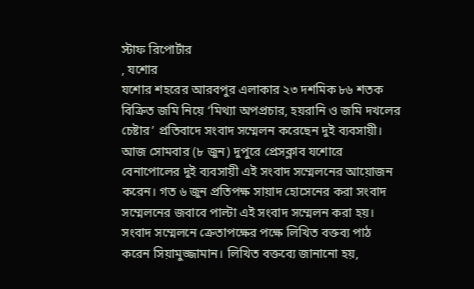স্টাফ রিপোর্টার
, যশোর
যশোর শহরের আরবপুর এলাকার ২৩ দশমিক ৮৬ শতক বিক্রিত জমি নিয়ে ‘মিথ্যা অপপ্রচার, হয়রানি ও জমি দখলের চেষ্টার’ প্রতিবাদে সংবাদ সম্মেলন করেছেন দুই ব্যবসায়ী।
আজ সোমবার (৮ জুন) দুপুরে প্রেসক্লাব যশোরে বেনাপোলের দুই ব্যবসায়ী এই সংবাদ সম্মেলনের আয়োজন করেন। গত ৬ জুন প্রতিপক্ষ সায়াদ হোসেনের করা সংবাদ সম্মেলনের জবাবে পাল্টা এই সংবাদ সম্মেলন করা হয়।
সংবাদ সম্মেলনে ক্রেতাপক্ষের পক্ষে লিখিত বক্তব্য পাঠ করেন সিয়ামুজ্জামান। লিখিত বক্তব্যে জানানো হয়,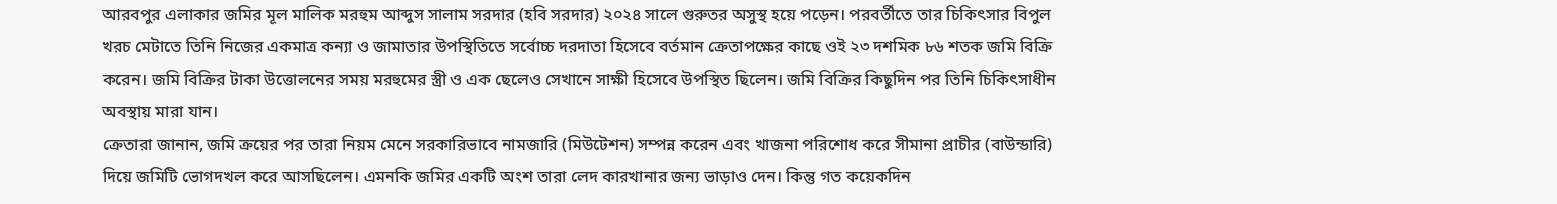আরবপুর এলাকার জমির মূল মালিক মরহুম আব্দুস সালাম সরদার (হবি সরদার) ২০২৪ সালে গুরুতর অসুস্থ হয়ে পড়েন। পরবর্তীতে তার চিকিৎসার বিপুল খরচ মেটাতে তিনি নিজের একমাত্র কন্যা ও জামাতার উপস্থিতিতে সর্বোচ্চ দরদাতা হিসেবে বর্তমান ক্রেতাপক্ষের কাছে ওই ২৩ দশমিক ৮৬ শতক জমি বিক্রি করেন। জমি বিক্রির টাকা উত্তোলনের সময় মরহুমের স্ত্রী ও এক ছেলেও সেখানে সাক্ষী হিসেবে উপস্থিত ছিলেন। জমি বিক্রির কিছুদিন পর তিনি চিকিৎসাধীন অবস্থায় মারা যান।
ক্রেতারা জানান, জমি ক্রয়ের পর তারা নিয়ম মেনে সরকারিভাবে নামজারি (মিউটেশন) সম্পন্ন করেন এবং খাজনা পরিশোধ করে সীমানা প্রাচীর (বাউন্ডারি) দিয়ে জমিটি ভোগদখল করে আসছিলেন। এমনকি জমির একটি অংশ তারা লেদ কারখানার জন্য ভাড়াও দেন। কিন্তু গত কয়েকদিন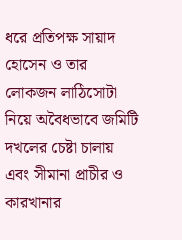ধরে প্রতিপক্ষ সায়াদ হোসেন ও তার লোকজন লাঠিসোটা নিয়ে অবৈধভাবে জমিটি দখলের চেষ্টা চালায় এবং সীমানা প্রাচীর ও কারখানার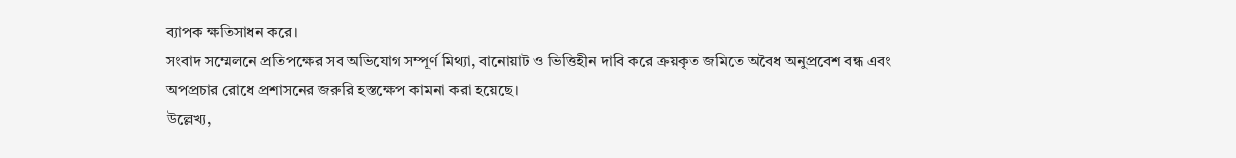ব্যাপক ক্ষতিসাধন করে।
সংবাদ সম্মেলনে প্রতিপক্ষের সব অভিযোগ সম্পূর্ণ মিথ্যা, বানোয়াট ও ভিত্তিহীন দাবি করে ক্রয়কৃত জমিতে অবৈধ অনুপ্রবেশ বন্ধ এবং অপপ্রচার রোধে প্রশাসনের জরুরি হস্তক্ষেপ কামনা করা হয়েছে।
উল্লেখ্য,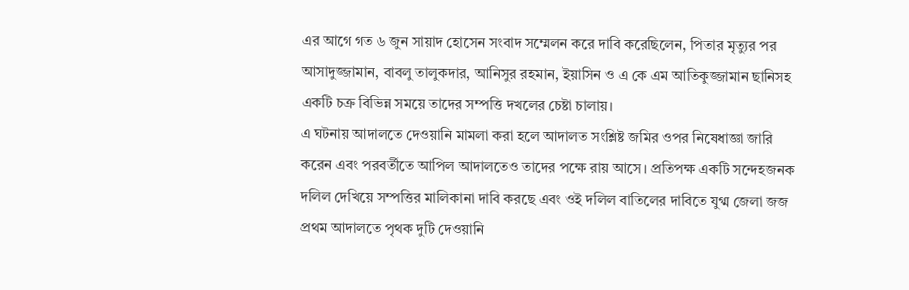এর আগে গত ৬ জুন সায়াদ হোসেন সংবাদ সম্মেলন করে দাবি করেছিলেন, পিতার মৃত্যুর পর আসাদুজ্জামান, বাবলু তালুকদার, আনিসুর রহমান, ইয়াসিন ও এ কে এম আতিকুজ্জামান ছানিসহ একটি চক্র বিভিন্ন সময়ে তাদের সম্পত্তি দখলের চেষ্টা চালায়।
এ ঘটনায় আদালতে দেওয়ানি মামলা করা হলে আদালত সংশ্লিষ্ট জমির ওপর নিষেধাজ্ঞা জারি করেন এবং পরবর্তীতে আপিল আদালতেও তাদের পক্ষে রায় আসে। প্রতিপক্ষ একটি সন্দেহজনক দলিল দেখিয়ে সম্পত্তির মালিকানা দাবি করছে এবং ওই দলিল বাতিলের দাবিতে যুগ্ম জেলা জজ প্রথম আদালতে পৃথক দুটি দেওয়ানি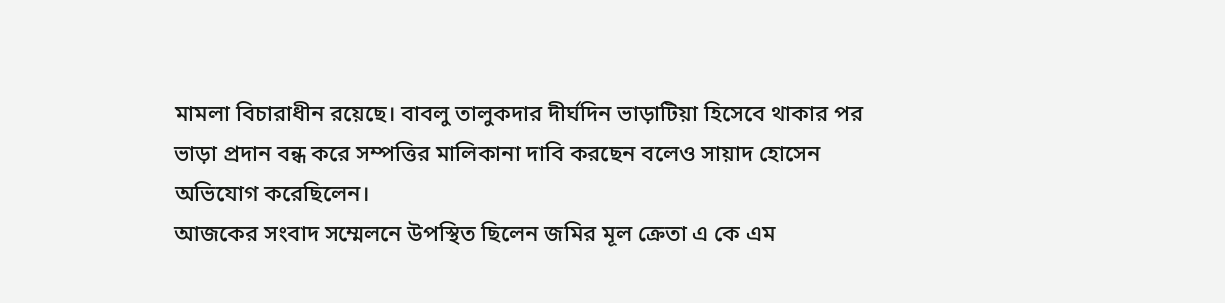মামলা বিচারাধীন রয়েছে। বাবলু তালুকদার দীর্ঘদিন ভাড়াটিয়া হিসেবে থাকার পর ভাড়া প্রদান বন্ধ করে সম্পত্তির মালিকানা দাবি করছেন বলেও সায়াদ হোসেন অভিযোগ করেছিলেন।
আজকের সংবাদ সম্মেলনে উপস্থিত ছিলেন জমির মূল ক্রেতা এ কে এম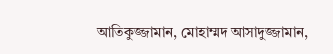আতিকুজ্জামান, মোহাম্মদ আসাদুজ্জামান,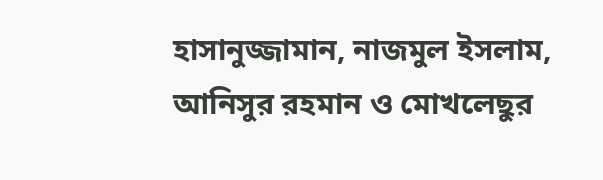হাসানুজ্জামান, নাজমুল ইসলাম, আনিসুর রহমান ও মোখলেছুর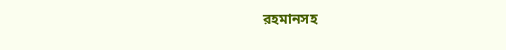রহমানসহ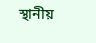স্থানীয়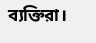ব্যক্তিরা।